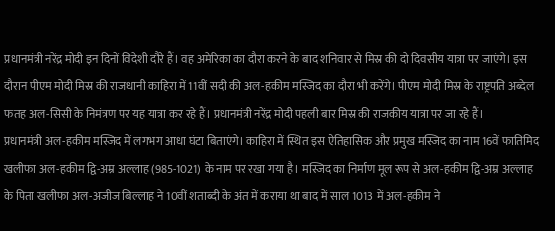प्रधानमंत्री नरेंद्र मोदी इन दिनों विदेशी दौरे हैं। वह अमेरिका का दौरा करने के बाद शनिवार से मिस्र की दो दिवसीय यात्रा पर जाएंगे। इस दौरान पीएम मोदी मिस्र की राजधानी काहिरा में 11वीं सदी की अल-हकीम मस्जिद का दौरा भी करेंगे। पीएम मोदी मिस्र के राष्ट्रपति अब्देल फतह अल-सिसी के निमंत्रण पर यह यात्रा कर रहे हैं। प्रधानमंत्री नरेंद्र मोदी पहली बार मिस्र की राजकीय यात्रा पर जा रहे हैं।
प्रधानमंत्री अल-हकीम मस्जिद में लगभग आधा घंटा बिताएंगे। काहिरा में स्थित इस ऐतिहासिक और प्रमुख मस्जिद का नाम 16वें फातिमिद खलीफा अल-हकीम द्वि-अम्र अल्लाह (985-1021) के नाम पर रखा गया है। मस्जिद का निर्माण मूल रूप से अल-हकीम द्वि-अम्र अल्लाह के पिता खलीफा अल-अजीज बिल्लाह ने 10वीं शताब्दी के अंत में कराया था बाद में साल 1013 में अल-हकीम ने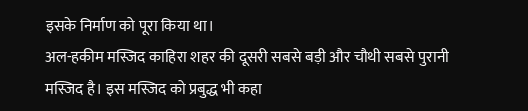इसके निर्माण को पूरा किया था।
अल-हकीम मस्जिद काहिरा शहर की दूसरी सबसे बड़ी और चौथी सबसे पुरानी मस्जिद है। इस मस्जिद को प्रबुद्ध भी कहा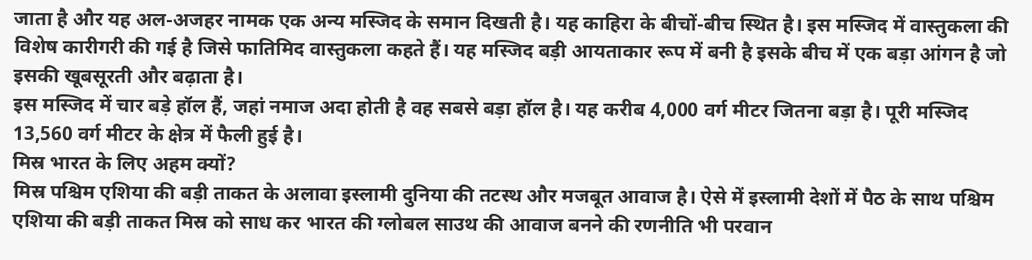जाता है और यह अल-अजहर नामक एक अन्य मस्जिद के समान दिखती है। यह काहिरा के बीचों-बीच स्थित है। इस मस्जिद में वास्तुकला की विशेष कारीगरी की गई है जिसे फातिमिद वास्तुकला कहते हैं। यह मस्जिद बड़ी आयताकार रूप में बनी है इसके बीच में एक बड़ा आंगन है जो इसकी खूबसूरती और बढ़ाता है।
इस मस्जिद में चार बड़े हॉल हैं, जहां नमाज अदा होती है वह सबसे बड़ा हॉल है। यह करीब 4,000 वर्ग मीटर जितना बड़ा है। पूरी मस्जिद 13,560 वर्ग मीटर के क्षेत्र में फैली हुई है।
मिस्र भारत के लिए अहम क्यों?
मिस्र पश्चिम एशिया की बड़ी ताकत के अलावा इस्लामी दुनिया की तटस्थ और मजबूत आवाज है। ऐसे में इस्लामी देशों में पैठ के साथ पश्चिम एशिया की बड़ी ताकत मिस्र को साध कर भारत की ग्लोबल साउथ की आवाज बनने की रणनीति भी परवान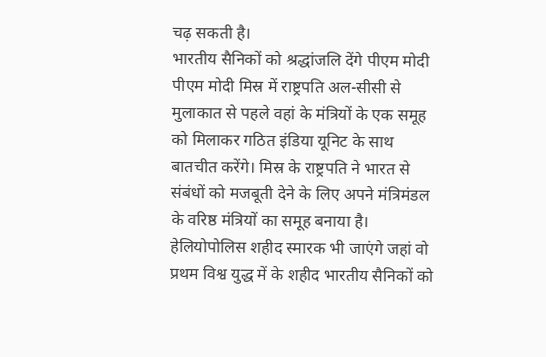चढ़ सकती है।
भारतीय सैनिकों को श्रद्धांजलि देंगे पीएम मोदी
पीएम मोदी मिस्र में राष्ट्रपति अल-सीसी से मुलाकात से पहले वहां के मंत्रियों के एक समूह को मिलाकर गठित इंडिया यूनिट के साथ बातचीत करेंगे। मिस्र के राष्ट्रपति ने भारत से संबंधों को मजबूती देने के लिए अपने मंत्रिमंडल के वरिष्ठ मंत्रियों का समूह बनाया है। हेलियोपोलिस शहीद स्मारक भी जाएंगे जहां वो प्रथम विश्व युद्ध में के शहीद भारतीय सैनिकों को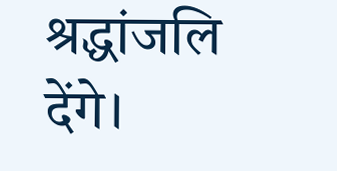श्रद्धांजलि देंगे।